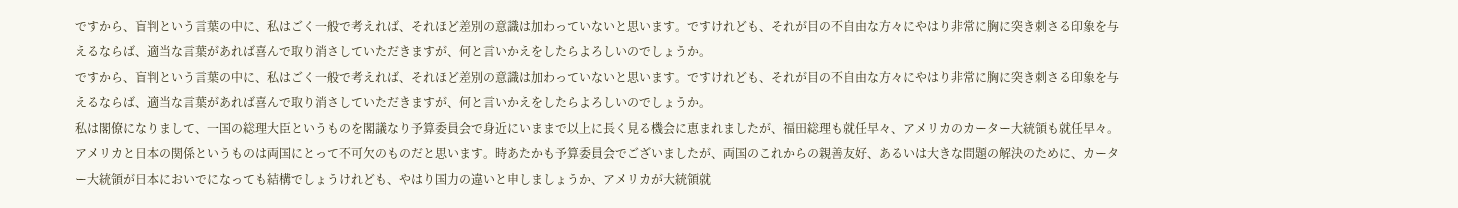ですから、盲判という言葉の中に、私はごく一般で考えれば、それほど差別の意識は加わっていないと思います。ですけれども、それが目の不自由な方々にやはり非常に胸に突き刺さる印象を与えるならば、適当な言葉があれば喜んで取り消さしていただきますが、何と言いかえをしたらよろしいのでしょうか。
ですから、盲判という言葉の中に、私はごく一般で考えれば、それほど差別の意識は加わっていないと思います。ですけれども、それが目の不自由な方々にやはり非常に胸に突き刺さる印象を与えるならば、適当な言葉があれば喜んで取り消さしていただきますが、何と言いかえをしたらよろしいのでしょうか。
私は閣僚になりまして、一国の総理大臣というものを閣議なり予算委員会で身近にいままで以上に長く見る機会に恵まれましたが、福田総理も就任早々、アメリカのカーター大統領も就任早々。アメリカと日本の関係というものは両国にとって不可欠のものだと思います。時あたかも予算委員会でございましたが、両国のこれからの親善友好、あるいは大きな問題の解決のために、カーター大統領が日本においでになっても結構でしょうけれども、やはり国力の違いと申しましょうか、アメリカが大統領就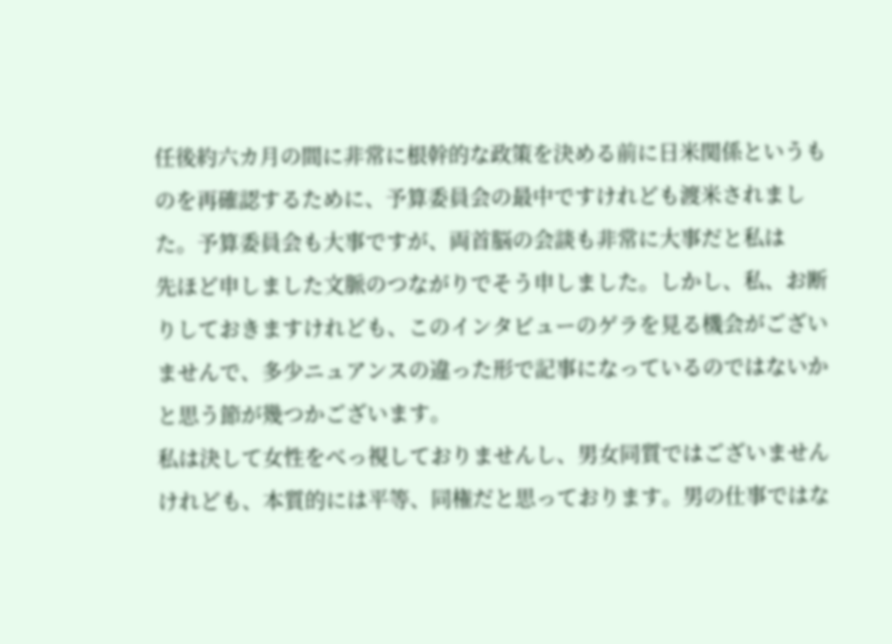任後約六カ月の間に非常に根幹的な政策を決める前に日米関係というものを再確認するために、予算委員会の最中ですけれども渡米されました。予算委員会も大事ですが、両首脳の会談も非常に大事だと私は
先ほど申しました文脈のつながりでそう申しました。しかし、私、お断りしておきますけれども、このインタビューのゲラを見る機会がございませんで、多少ニュアンスの違った形で記事になっているのではないかと思う節が幾つかございます。
私は決して女性をべっ視しておりませんし、男女同質ではございませんけれども、本質的には平等、同権だと思っております。男の仕事ではな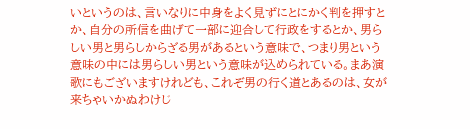いというのは、言いなりに中身をよく見ずにとにかく判を押すとか、自分の所信を曲げて一部に迎合して行政をするとか、男らしい男と男らしからざる男があるという意味で、つまり男という意味の中には男らしい男という意味が込められている。まあ演歌にもございますけれども、これぞ男の行く道とあるのは、女が来ちゃいかぬわけじ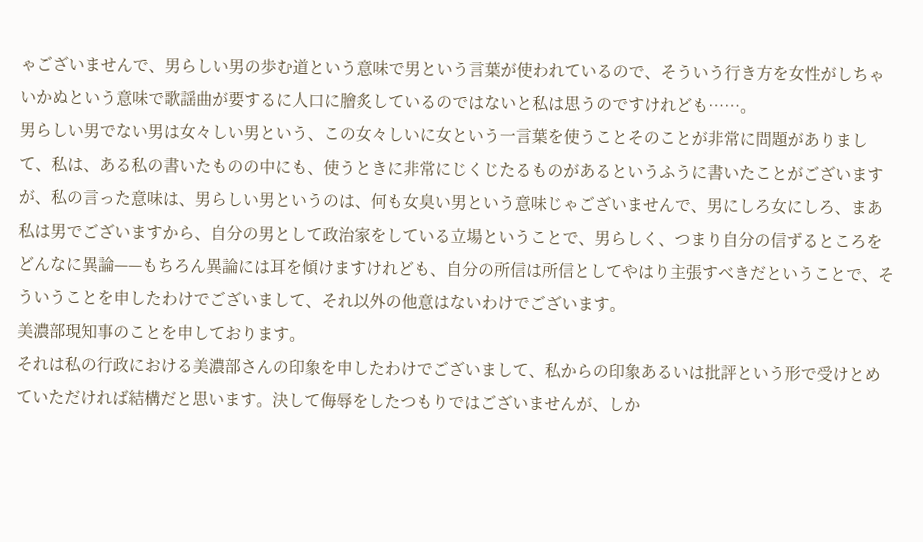ゃございませんで、男らしい男の歩む道という意味で男という言葉が使われているので、そういう行き方を女性がしちゃいかぬという意味で歌謡曲が要するに人口に膾炙しているのではないと私は思うのですけれども……。
男らしい男でない男は女々しい男という、この女々しいに女という一言葉を使うことそのことが非常に問題がありまして、私は、ある私の書いたものの中にも、使うときに非常にじくじたるものがあるというふうに書いたことがございますが、私の言った意味は、男らしい男というのは、何も女臭い男という意味じゃございませんで、男にしろ女にしろ、まあ私は男でございますから、自分の男として政治家をしている立場ということで、男らしく、つまり自分の信ずるところをどんなに異論——もちろん異論には耳を傾けますけれども、自分の所信は所信としてやはり主張すべきだということで、そういうことを申したわけでございまして、それ以外の他意はないわけでございます。
美濃部現知事のことを申しております。
それは私の行政における美濃部さんの印象を申したわけでございまして、私からの印象あるいは批評という形で受けとめていただければ結構だと思います。決して侮辱をしたつもりではございませんが、しか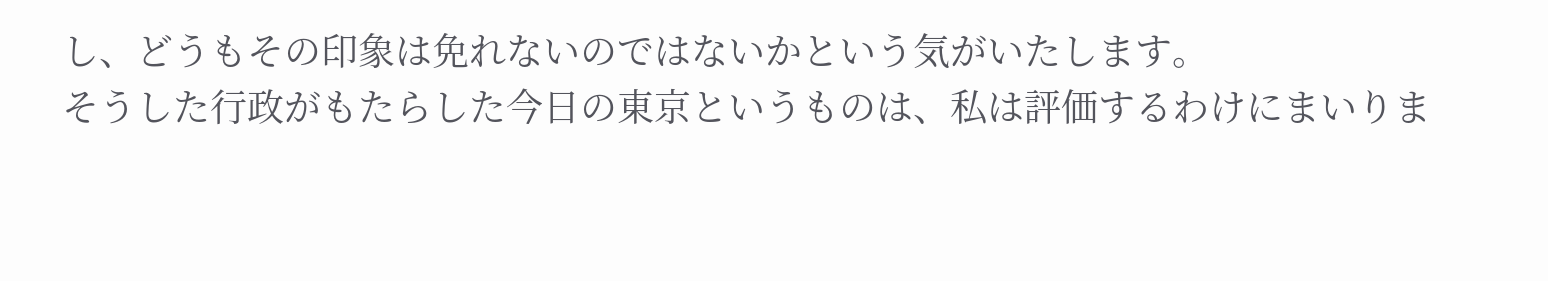し、どうもその印象は免れないのではないかという気がいたします。
そうした行政がもたらした今日の東京というものは、私は評価するわけにまいりま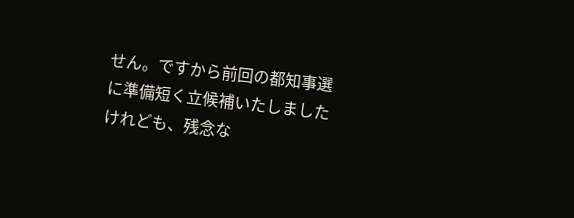せん。ですから前回の都知事選に準備短く立候補いたしましたけれども、残念な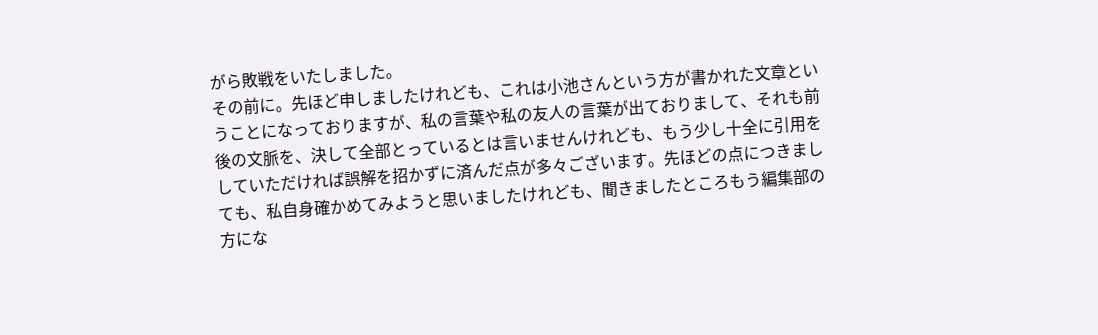がら敗戦をいたしました。
その前に。先ほど申しましたけれども、これは小池さんという方が書かれた文章ということになっておりますが、私の言葉や私の友人の言葉が出ておりまして、それも前後の文脈を、決して全部とっているとは言いませんけれども、もう少し十全に引用をしていただければ誤解を招かずに済んだ点が多々ございます。先ほどの点につきましても、私自身確かめてみようと思いましたけれども、聞きましたところもう編集部の方にな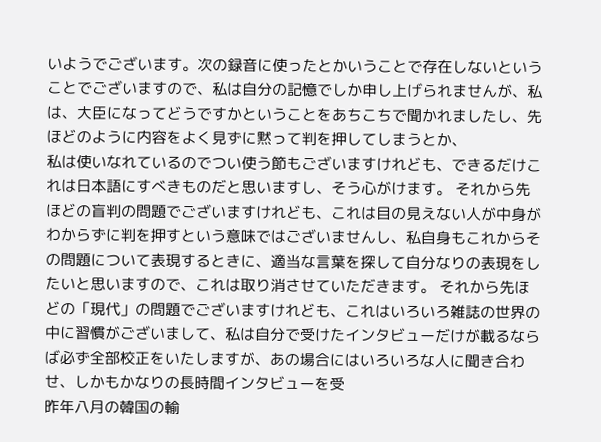いようでございます。次の録音に使ったとかいうことで存在しないということでございますので、私は自分の記憶でしか申し上げられませんが、私は、大臣になってどうですかということをあちこちで聞かれましたし、先ほどのように内容をよく見ずに黙って判を押してしまうとか、
私は使いなれているのでつい使う節もございますけれども、できるだけこれは日本語にすべきものだと思いますし、そう心がけます。 それから先ほどの盲判の問題でございますけれども、これは目の見えない人が中身がわからずに判を押すという意味ではございませんし、私自身もこれからその問題について表現するときに、適当な言葉を探して自分なりの表現をしたいと思いますので、これは取り消させていただきます。 それから先ほどの「現代」の問題でございますけれども、これはいろいろ雑誌の世界の中に習慣がございまして、私は自分で受けたインタビューだけが載るならば必ず全部校正をいたしますが、あの場合にはいろいろな人に聞き合わせ、しかもかなりの長時間インタビューを受
昨年八月の韓国の輸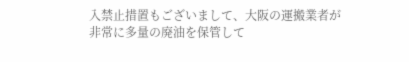入禁止措置もございまして、大阪の運搬業者が非常に多量の廃油を保管して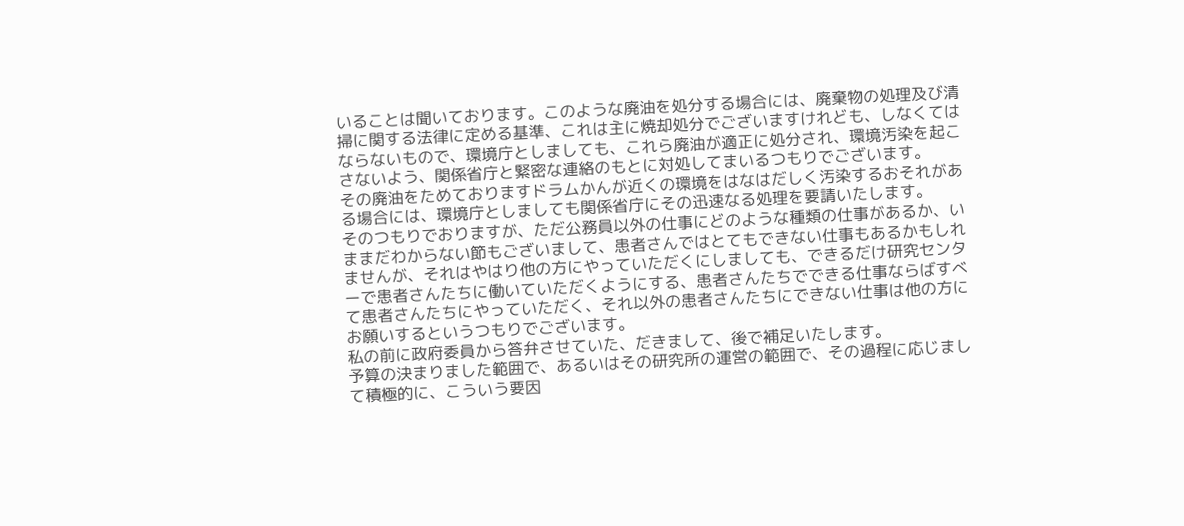いることは聞いております。このような廃油を処分する場合には、廃棄物の処理及び清掃に関する法律に定める基準、これは主に焼却処分でございますけれども、しなくてはならないもので、環境庁としましても、これら廃油が適正に処分され、環境汚染を起こさないよう、関係省庁と緊密な連絡のもとに対処してまいるつもりでございます。
その廃油をためておりますドラムかんが近くの環境をはなはだしく汚染するおそれがある場合には、環境庁としましても関係省庁にその迅速なる処理を要請いたします。
そのつもりでおりますが、ただ公務員以外の仕事にどのような種類の仕事があるか、いままだわからない節もございまして、患者さんではとてもできない仕事もあるかもしれませんが、それはやはり他の方にやっていただくにしましても、できるだけ研究センターで患者さんたちに働いていただくようにする、患者さんたちでできる仕事ならばすべて患者さんたちにやっていただく、それ以外の患者さんたちにできない仕事は他の方にお願いするというつもりでございます。
私の前に政府委員から答弁させていた、だきまして、後で補足いたします。
予算の決まりました範囲で、あるいはその研究所の運営の範囲で、その過程に応じまして積極的に、こういう要因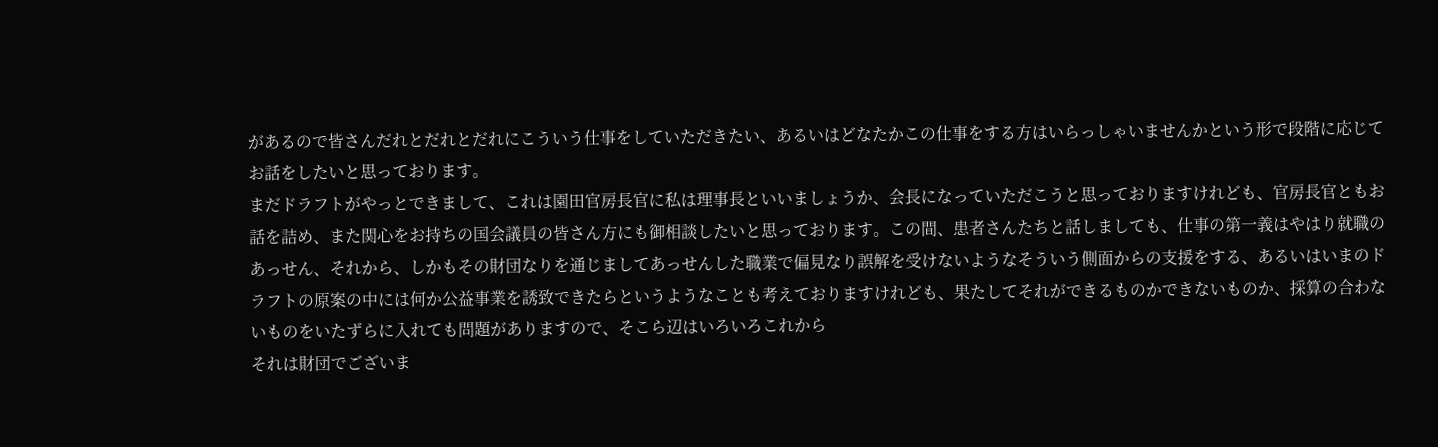があるので皆さんだれとだれとだれにこういう仕事をしていただきたい、あるいはどなたかこの仕事をする方はいらっしゃいませんかという形で段階に応じてお話をしたいと思っております。
まだドラフトがやっとできまして、これは園田官房長官に私は理事長といいましょうか、会長になっていただこうと思っておりますけれども、官房長官ともお話を詰め、また関心をお持ちの国会議員の皆さん方にも御相談したいと思っております。この間、患者さんたちと話しましても、仕事の第一義はやはり就職のあっせん、それから、しかもその財団なりを通じましてあっせんした職業で偏見なり誤解を受けないようなそういう側面からの支援をする、あるいはいまのドラフトの原案の中には何か公益事業を誘致できたらというようなことも考えておりますけれども、果たしてそれができるものかできないものか、採算の合わないものをいたずらに入れても問題がありますので、そこら辺はいろいろこれから
それは財団でございま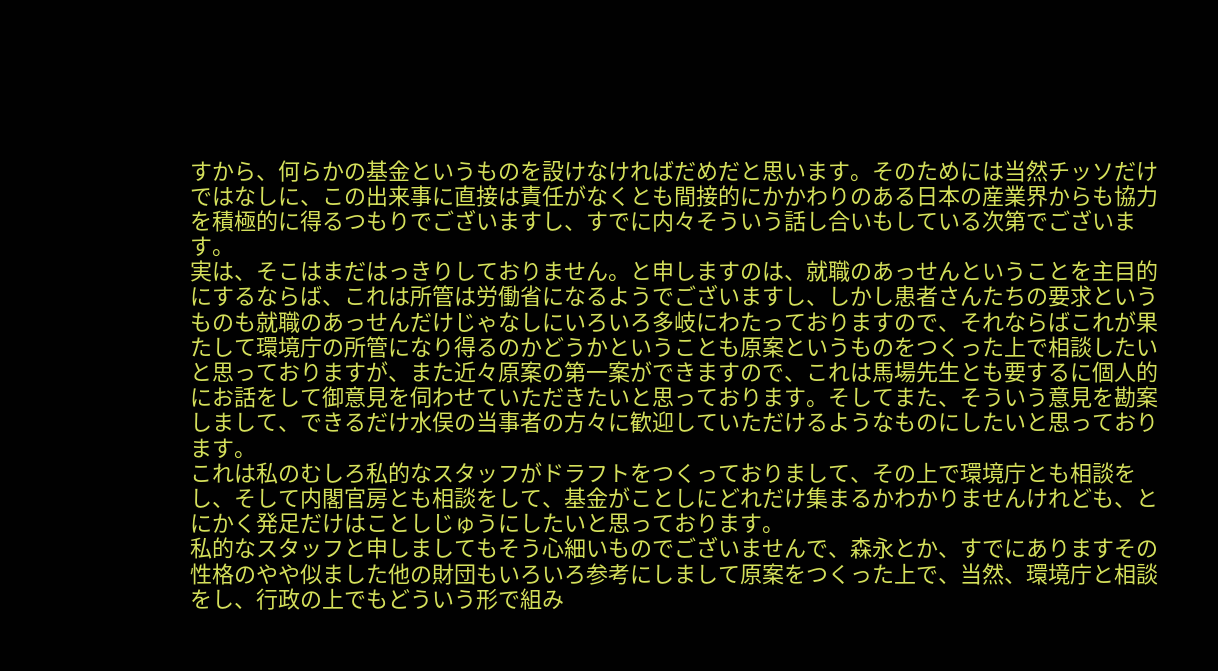すから、何らかの基金というものを設けなければだめだと思います。そのためには当然チッソだけではなしに、この出来事に直接は責任がなくとも間接的にかかわりのある日本の産業界からも協力を積極的に得るつもりでございますし、すでに内々そういう話し合いもしている次第でございます。
実は、そこはまだはっきりしておりません。と申しますのは、就職のあっせんということを主目的にするならば、これは所管は労働省になるようでございますし、しかし患者さんたちの要求というものも就職のあっせんだけじゃなしにいろいろ多岐にわたっておりますので、それならばこれが果たして環境庁の所管になり得るのかどうかということも原案というものをつくった上で相談したいと思っておりますが、また近々原案の第一案ができますので、これは馬場先生とも要するに個人的にお話をして御意見を伺わせていただきたいと思っております。そしてまた、そういう意見を勘案しまして、できるだけ水俣の当事者の方々に歓迎していただけるようなものにしたいと思っております。
これは私のむしろ私的なスタッフがドラフトをつくっておりまして、その上で環境庁とも相談をし、そして内閣官房とも相談をして、基金がことしにどれだけ集まるかわかりませんけれども、とにかく発足だけはことしじゅうにしたいと思っております。
私的なスタッフと申しましてもそう心細いものでございませんで、森永とか、すでにありますその性格のやや似ました他の財団もいろいろ参考にしまして原案をつくった上で、当然、環境庁と相談をし、行政の上でもどういう形で組み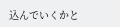込んでいくかと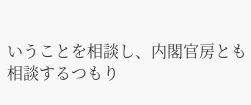いうことを相談し、内閣官房とも相談するつもり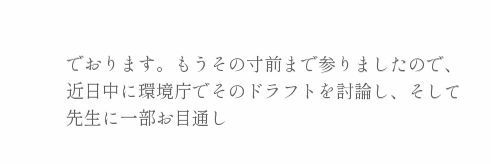でおります。もうその寸前まで参りましたので、近日中に環境庁でそのドラフトを討論し、そして先生に一部お目通し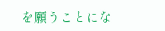を願うことにな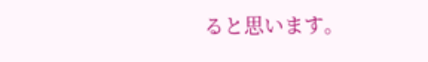ると思います。